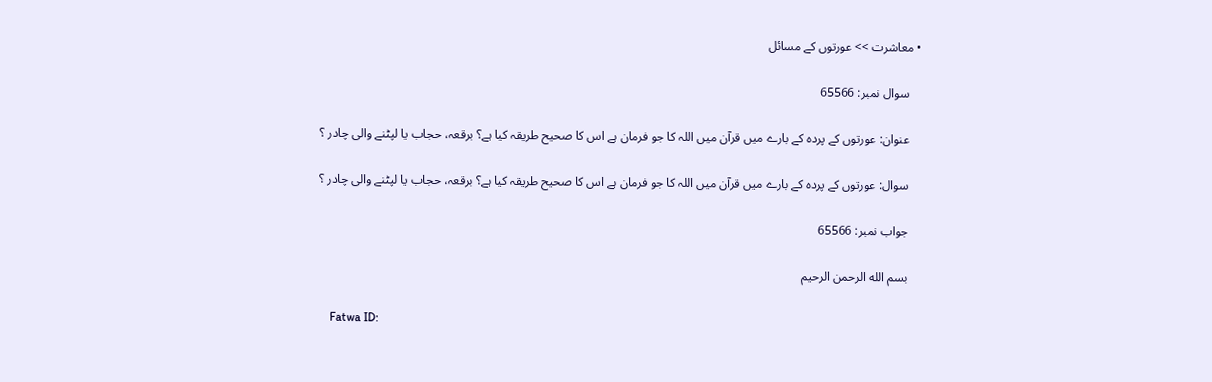• معاشرت >> عورتوں کے مسائل

    سوال نمبر: 65566

    عنوان: عورتوں کے پردہ کے بارے میں قرآن میں اللہ کا جو فرمان ہے اس کا صحیح طریقہ کیا ہے؟ برقعہ، حجاب یا لپٹنے والی چادر ؟

    سوال: عورتوں کے پردہ کے بارے میں قرآن میں اللہ کا جو فرمان ہے اس کا صحیح طریقہ کیا ہے؟ برقعہ، حجاب یا لپٹنے والی چادر ؟

    جواب نمبر: 65566

    بسم الله الرحمن الرحيم

    Fatwa ID: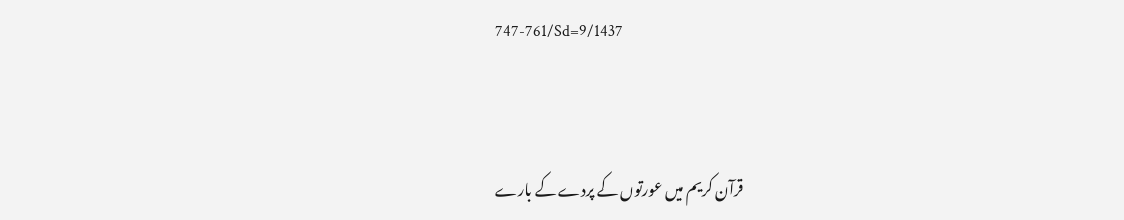747-761/Sd=9/1437



    قرآن کریم میں عورتوں کے پردے کے بارے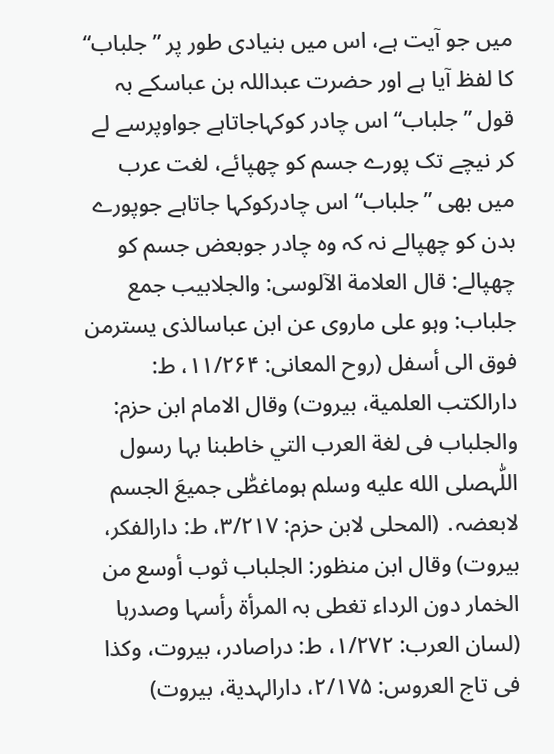میں جو آیت ہے، اس میں بنیادی طور پر ”جلباب“ کا لفظ آیا ہے اور حضرت عبداللہ بن عباسکے بہ قول ”جلباب“ اس چادر کوکہاجاتاہے جواوپرسے لے کر نیچے تک پورے جسم کو چھپائے، لغت عرب میں بھی ”جلباب“ اس چادرکوکہا جاتاہے جوپورے بدن کو چھپالے نہ کہ وہ چادر جوبعض جسم کو چھپالے: قال العلامة الآلوسی: والجلابیب جمع جلباب: وہو علی ماروی عن ابن عباسالذی یسترمن فوق الی أسفل (روح المعانی: ۱۱/۲۶۴، ط: دارالکتب العلمیة، بیروت) وقال الامام ابن حزم: والجلباب فی لغة العرب التي خاطبنا بہا رسول اللّٰہصلى الله عليه وسلم ہوماغطّٰی جمیعَ الجسم لابعضہ․ (المحلی لابن حزم: ۳/۲۱۷، ط: دارالفکر، بیروت) وقال ابن منظور: الجلباب ثوب أوسع من الخمار دون الرداء تغطی بہ المرأة رأسہا وصدرہا (لسان العرب: ۱/۲۷۲، ط: دراصادر، بیروت، وکذا فی تاج العروس: ۲/۱۷۵، دارالہدیة، بیروت)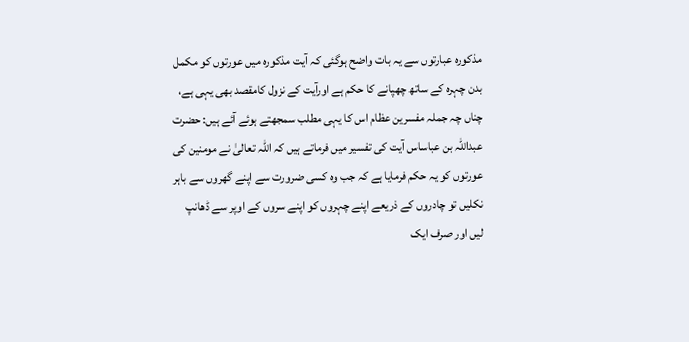مذکورہ عبارتوں سے یہ بات واضح ہوگئی کہ آیت مذکورہ میں عورتوں کو مکمل بدن چہرہ کے ساتھ چھپانے کا حکم ہے اورآیت کے نزول کامقصد بھی یہی ہے، چناں چہ جملہ مفسرین عظام اس کا یہی مطلب سمجھتے ہوئے آئے ہیں: حضرت عبداللہ بن عباساس آیت کی تفسیر میں فرماتے ہیں کہ اللہ تعالیٰ نے مومنین کی عورتوں کو یہ حکم فرمایا ہے کہ جب وہ کسی ضرورت سے اپنے گھروں سے باہر نکلیں تو چادروں کے ذریعے اپنے چہروں کو اپنے سروں کے اوپر سے ڈھانپ لیں اور صرف ایک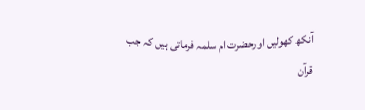آنکھ کھولیں اورحضرت ام سلمہ فرماتی ہیں کہ جب قرآن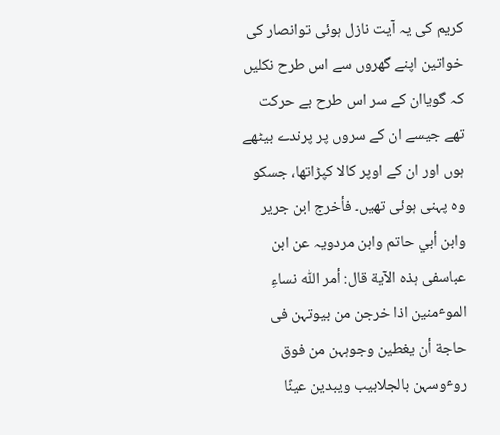کریم کی یہ آیت نازل ہوئی توانصار کی خواتین اپنے گھروں سے اس طرح نکلیں کہ گویاان کے سر اس طرح بے حرکت تھے جیسے ان کے سروں پر پرندے بیٹھے ہوں اور ان کے اوپر کالا کپڑاتھا، جسکو وہ پہنی ہوئی تھیں۔ فأخرج ابن جریر وابن أبي حاتم وابن مردویہ عن ابن عباسفی ہذہ الآیة قال: أمر اللّٰہ نساءِ الموٴمنین اذا خرجن من بیوتہن فی حاجة أن یغطین وجوہہن من فوق روٴوسہن بالجلابیب ویبدین عینًا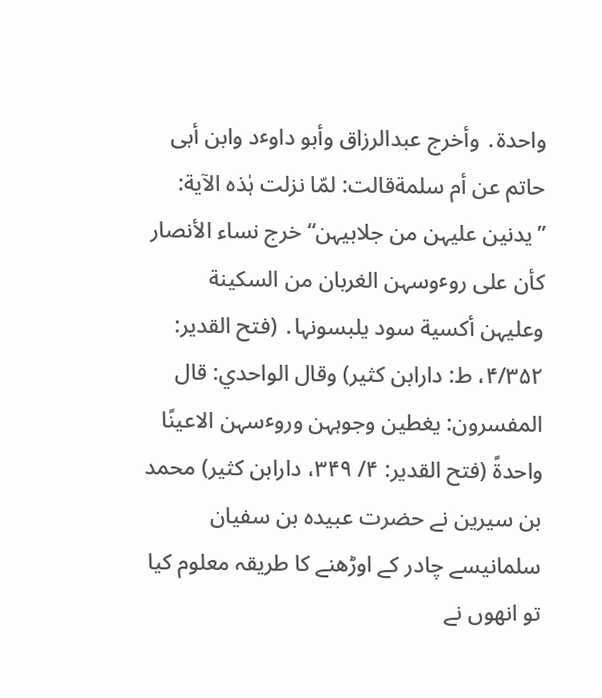واحدة․ وأخرج عبدالرزاق وأبو داوٴد وابن أبی حاتم عن أم سلمةقالت: لمّا نزلت ہٰذہ الآیة: ”یدنین علیہن من جلابیہن“ خرج نساء الأنصار کأن علی روٴوسہن الغربان من السکینة وعلیہن أکسیة سود یلبسونہا․ (فتح القدیر: ۴/۳۵۲، ط: دارابن کثیر) وقال الواحدي: قال المفسرون: یغطین وجوہہن وروٴسہن الاعینًا واحدةً (فتح القدیر: ۴/ ۳۴۹، دارابن کثیر) محمد بن سیرین نے حضرت عبیدہ بن سفیان سلمانیسے چادر کے اوڑھنے کا طریقہ معلوم کیا تو انھوں نے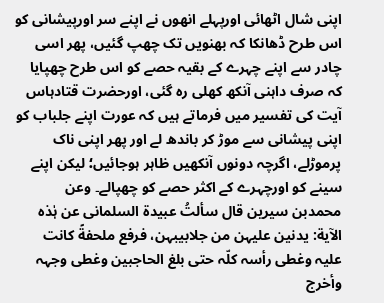اپنی شال اٹھائی اورپہلے انھوں نے اپنے سر اورپیشانی کو اس طرح ڈھانکا کہ بھنویں تک چھپ گئیں، پھر اسی چادر سے اپنے چہرے کے بقیہ حصے کو اس طرح چھپایا کہ صرف داہنی آنکھ کھلی رہ گئی، اورحضرت قتادہاس آیت کی تفسیر میں فرماتے ہیں کہ عورت اپنے جلباب کو اپنی پیشانی سے موڑ کر باندھ لے اور پھر اپنی ناک پرموڑلے، اگرچہ دونوں آنکھیں ظاہر ہوجائیں؛ لیکن اپنے سینے کو اورچہرے کے اکثر حصے کو چھپالے۔ وعن محمدبن سیرین قال سألتُ عبیدة السلمانی عن ہٰذہ الآیة: یدنین علیہن من جلابیبہن، فرفع ملحفةً کانت علیہ وغطی رأسہ کلّہ حتی بلغ الحاجبین وغطی وجہہ وأخرج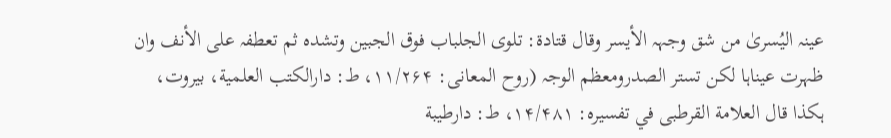عینہ الیُسریٰ من شق وجہہ الأیسر وقال قتادة: تلوی الجلباب فوق الجبین وتشدہ ثم تعطفہ علی الأنف وان ظہرت عیناہا لکن تستر الصدرومعظم الوجہ (روح المعانی: ۱۱/۲۶۴، ط: دارالکتب العلمیة، بیروت، ہکذا قال العلامة القرطبی في تفسیرہ: ۱۴/۴۸۱، ط: دارطیبة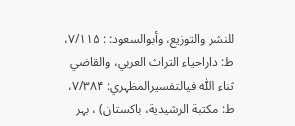للنشر والتوزیع، وأبوالسعود: : ۷/۱۱۵، ط: داراحیاء التراث العربي، والقاضي ثناء اللّٰہ فيالتفسیرالمظہري: ۷/۳۸۴، ط: مکتبة الرشیدیة، باکستان) ، بہر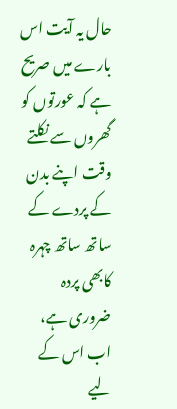حال یہ آیت اس بارے میں صریح ہے کہ عورتوں کو گھروں سے نکلتے وقت اپنے بدن کے پردے کے ساتھ ساتھ چہرہ کابھی پردہ ضروری ہے، اب اس کے لیے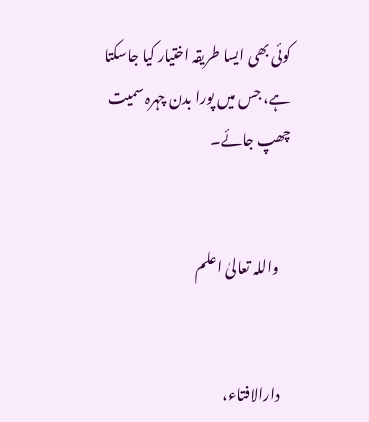کوئی بھی ایسا طریقہ اختیار کیا جاسکتا ہے، جس میں پورا بدن چہرہ سمیت چھپ جائے۔


    واللہ تعالیٰ اعلم


    دارالافتاء،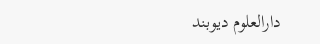دارالعلوم دیوبند